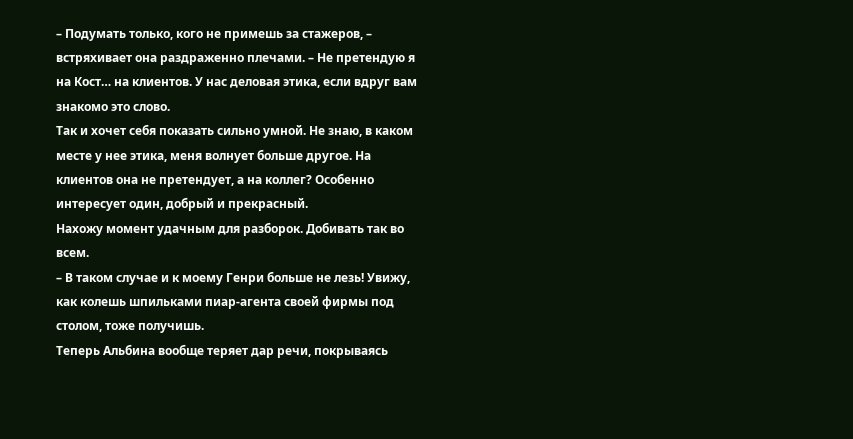– Подумать только, кого не примешь за стажеров, – встряхивает она раздраженно плечами. – Не претендую я на Кост… на клиентов. У нас деловая этика, если вдруг вам знакомо это слово.
Так и хочет себя показать сильно умной. Не знаю, в каком месте у нее этика, меня волнует больше другое. На клиентов она не претендует, а на коллег? Особенно интересует один, добрый и прекрасный.
Нахожу момент удачным для разборок. Добивать так во всем.
– В таком случае и к моему Генри больше не лезь! Увижу, как колешь шпильками пиар-агента своей фирмы под столом, тоже получишь.
Теперь Альбина вообще теряет дар речи, покрываясь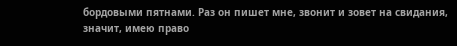бордовыми пятнами. Раз он пишет мне, звонит и зовет на свидания, значит, имею право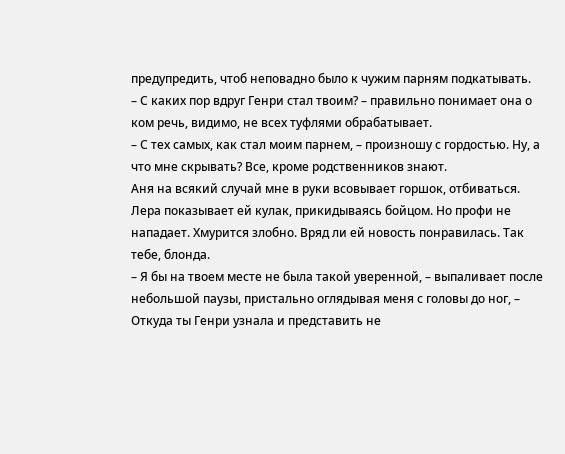предупредить, чтоб неповадно было к чужим парням подкатывать.
– С каких пор вдруг Генри стал твоим? – правильно понимает она о ком речь, видимо, не всех туфлями обрабатывает.
– С тех самых, как стал моим парнем, – произношу с гордостью. Ну, а что мне скрывать? Все, кроме родственников знают.
Аня на всякий случай мне в руки всовывает горшок, отбиваться. Лера показывает ей кулак, прикидываясь бойцом. Но профи не нападает. Хмурится злобно. Вряд ли ей новость понравилась. Так тебе, блонда.
– Я бы на твоем месте не была такой уверенной, – выпаливает после небольшой паузы, пристально оглядывая меня с головы до ног, – Откуда ты Генри узнала и представить не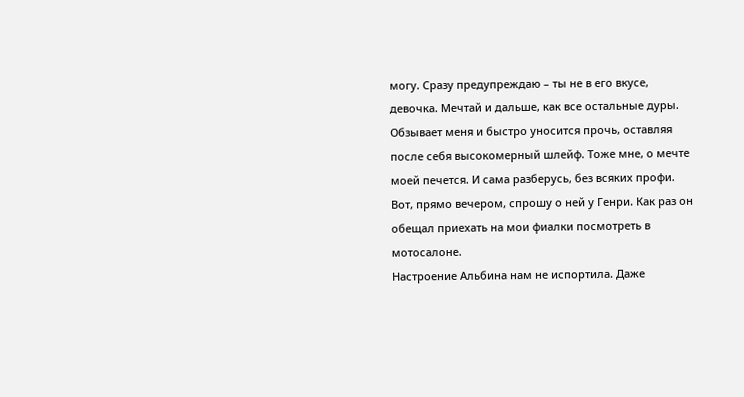могу. Сразу предупреждаю – ты не в его вкусе, девочка. Мечтай и дальше, как все остальные дуры.
Обзывает меня и быстро уносится прочь, оставляя после себя высокомерный шлейф. Тоже мне, о мечте моей печется. И сама разберусь, без всяких профи. Вот, прямо вечером, спрошу о ней у Генри. Как раз он обещал приехать на мои фиалки посмотреть в мотосалоне.
Настроение Альбина нам не испортила. Даже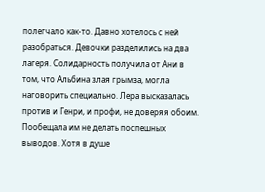полегчало как-то. Давно хотелось с ней разобраться. Девочки разделились на два лагеря. Солидарность получила от Ани в том, что Альбина злая грымза, могла наговорить специально. Лера высказалась против и Генри, и профи, не доверяя обоим. Пообещала им не делать поспешных выводов. Хотя в душе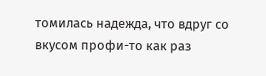томилась надежда, что вдруг со вкусом профи-то как раз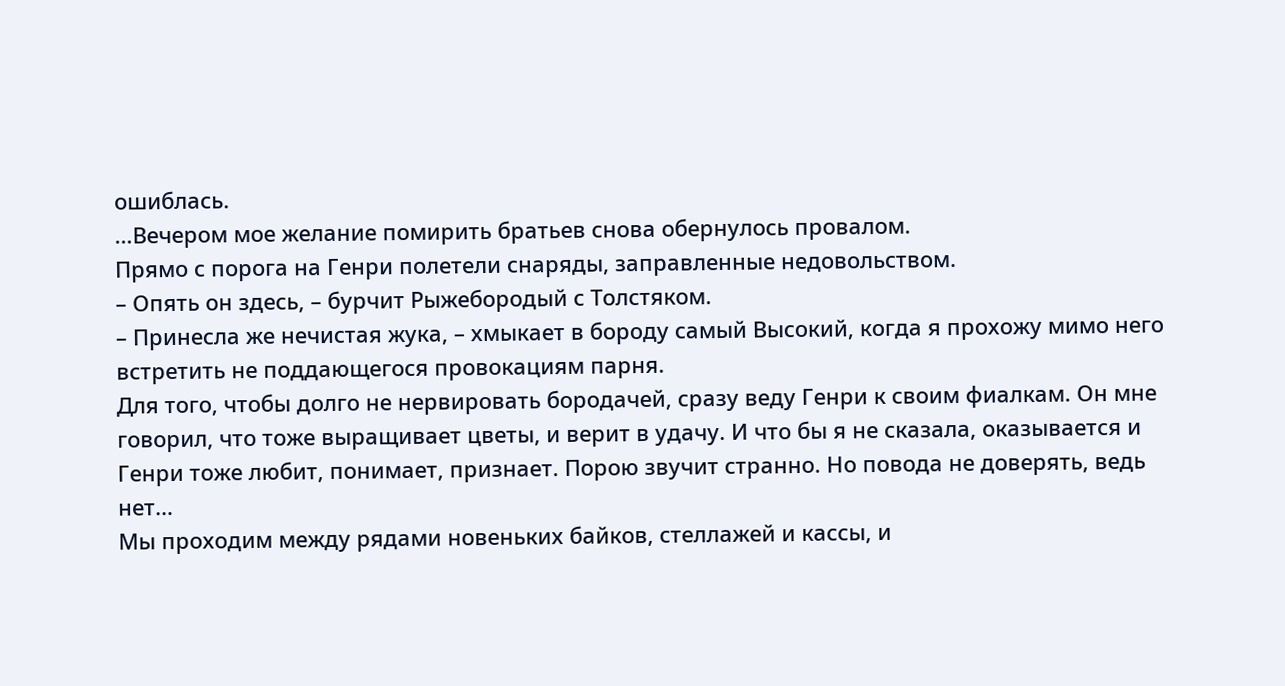ошиблась.
…Вечером мое желание помирить братьев снова обернулось провалом.
Прямо с порога на Генри полетели снаряды, заправленные недовольством.
– Опять он здесь, – бурчит Рыжебородый с Толстяком.
– Принесла же нечистая жука, – хмыкает в бороду самый Высокий, когда я прохожу мимо него встретить не поддающегося провокациям парня.
Для того, чтобы долго не нервировать бородачей, сразу веду Генри к своим фиалкам. Он мне говорил, что тоже выращивает цветы, и верит в удачу. И что бы я не сказала, оказывается и Генри тоже любит, понимает, признает. Порою звучит странно. Но повода не доверять, ведь нет…
Мы проходим между рядами новеньких байков, стеллажей и кассы, и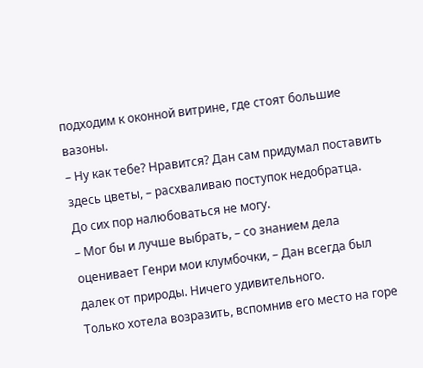подходим к оконной витрине, где стоят большие вазоны.
– Ну как тебе? Нравится? Дан сам придумал поставить здесь цветы, – расхваливаю поступок недобратца.
До сих пор налюбоваться не могу.
– Мог бы и лучше выбрать, – со знанием дела оценивает Генри мои клумбочки, – Дан всегда был далек от природы. Ничего удивительного.
Только хотела возразить, вспомнив его место на горе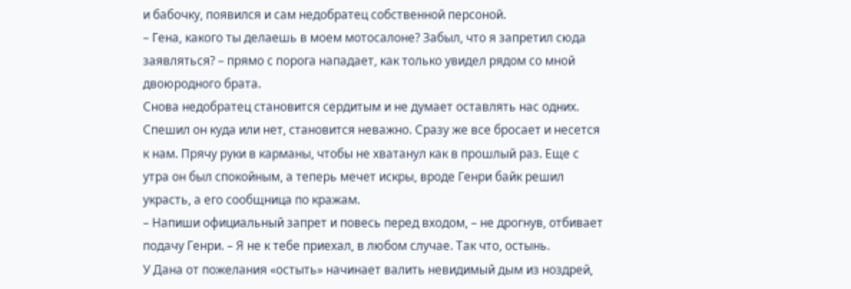и бабочку, появился и сам недобратец собственной персоной.
– Гена, какого ты делаешь в моем мотосалоне? Забыл, что я запретил сюда заявляться? – прямо с порога нападает, как только увидел рядом со мной двоюродного брата.
Снова недобратец становится сердитым и не думает оставлять нас одних. Спешил он куда или нет, становится неважно. Сразу же все бросает и несется к нам. Прячу руки в карманы, чтобы не хватанул как в прошлый раз. Еще с утра он был спокойным, а теперь мечет искры, вроде Генри байк решил украсть, а его сообщница по кражам.
– Напиши официальный запрет и повесь перед входом, – не дрогнув, отбивает подачу Генри. – Я не к тебе приехал, в любом случае. Так что, остынь.
У Дана от пожелания «остыть» начинает валить невидимый дым из ноздрей,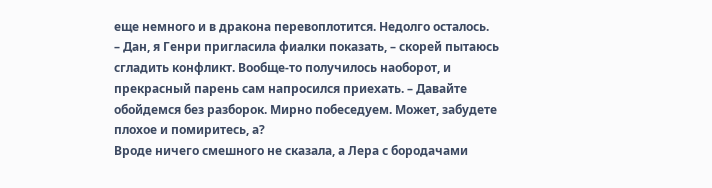еще немного и в дракона перевоплотится. Недолго осталось.
– Дан, я Генри пригласила фиалки показать, – скорей пытаюсь сгладить конфликт. Вообще-то получилось наоборот, и прекрасный парень сам напросился приехать. – Давайте обойдемся без разборок. Мирно побеседуем. Может, забудете плохое и помиритесь, а?
Вроде ничего смешного не сказала, а Лера с бородачами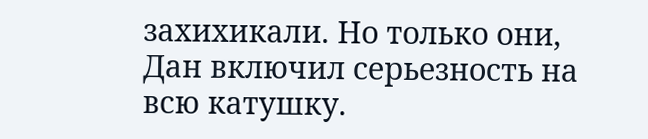захихикали. Но только они, Дан включил серьезность на всю катушку.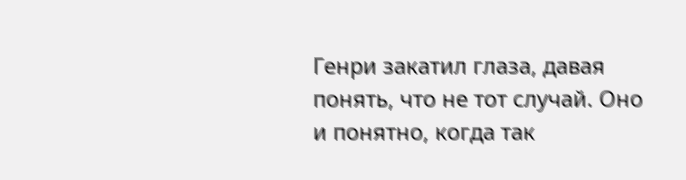Генри закатил глаза, давая понять, что не тот случай. Оно и понятно, когда так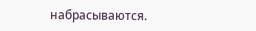набрасываются.